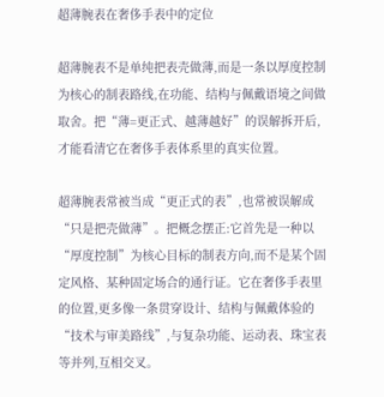超薄腕表在奢侈手表中的定位

超薄腕表不是单纯把表壳做薄,而是一条以厚度控制为核心的制表路线,在功能、结构与佩戴语境之间做取舍。把“薄=更正式、越薄越好”的误解拆开后,才能看清它在奢侈手表体系里的真实位置。

超薄腕表常被当成“更正式的表”,也常被误解成“只是把壳做薄”。把概念摆正:它首先是一种以“厚度控制”为核心目标的制表方向,而不是某个固定风格、某种固定场合的通行证。它在奢侈手表里的位置,更多像一条贯穿设计、结构与佩戴体验的“技术与审美路线”,与复杂功能、运动表、珠宝表等并列,互相交叉。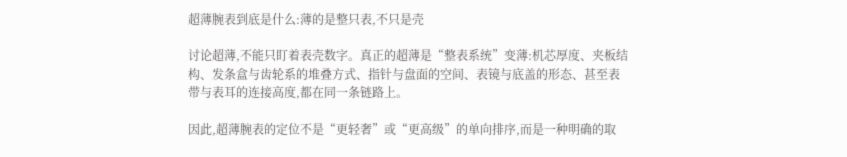超薄腕表到底是什么:薄的是整只表,不只是壳

讨论超薄,不能只盯着表壳数字。真正的超薄是“整表系统”变薄:机芯厚度、夹板结构、发条盒与齿轮系的堆叠方式、指针与盘面的空间、表镜与底盖的形态、甚至表带与表耳的连接高度,都在同一条链路上。

因此,超薄腕表的定位不是“更轻奢”或“更高级”的单向排序,而是一种明确的取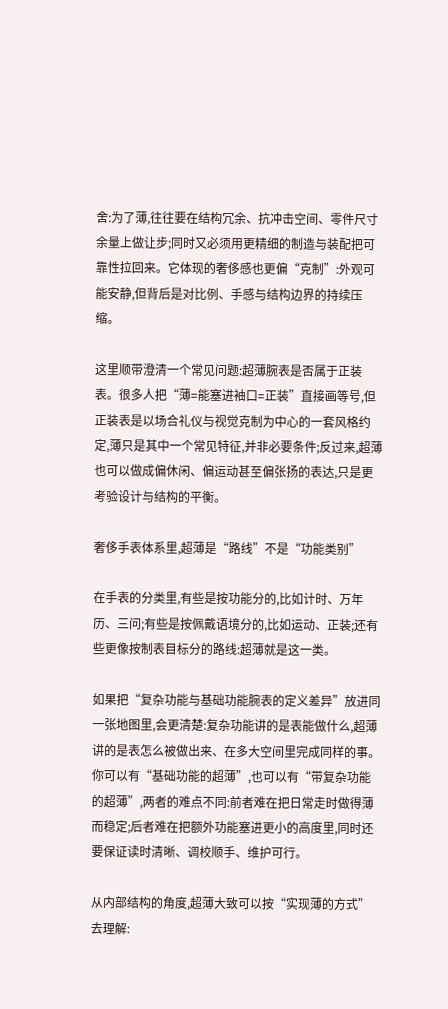舍:为了薄,往往要在结构冗余、抗冲击空间、零件尺寸余量上做让步;同时又必须用更精细的制造与装配把可靠性拉回来。它体现的奢侈感也更偏“克制”:外观可能安静,但背后是对比例、手感与结构边界的持续压缩。

这里顺带澄清一个常见问题:超薄腕表是否属于正装表。很多人把“薄=能塞进袖口=正装”直接画等号,但正装表是以场合礼仪与视觉克制为中心的一套风格约定,薄只是其中一个常见特征,并非必要条件;反过来,超薄也可以做成偏休闲、偏运动甚至偏张扬的表达,只是更考验设计与结构的平衡。

奢侈手表体系里,超薄是“路线”不是“功能类别”

在手表的分类里,有些是按功能分的,比如计时、万年历、三问;有些是按佩戴语境分的,比如运动、正装;还有些更像按制表目标分的路线:超薄就是这一类。

如果把“复杂功能与基础功能腕表的定义差异”放进同一张地图里,会更清楚:复杂功能讲的是表能做什么,超薄讲的是表怎么被做出来、在多大空间里完成同样的事。你可以有“基础功能的超薄”,也可以有“带复杂功能的超薄”,两者的难点不同:前者难在把日常走时做得薄而稳定;后者难在把额外功能塞进更小的高度里,同时还要保证读时清晰、调校顺手、维护可行。

从内部结构的角度,超薄大致可以按“实现薄的方式”去理解: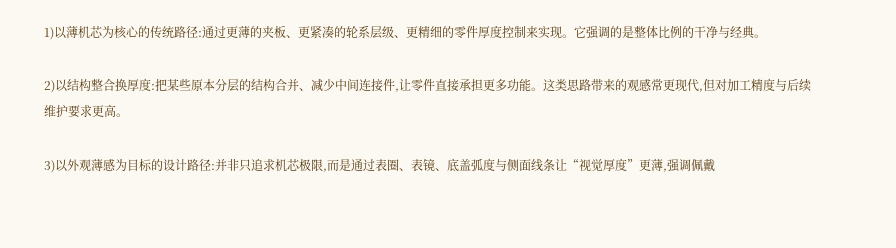1)以薄机芯为核心的传统路径:通过更薄的夹板、更紧凑的轮系层级、更精细的零件厚度控制来实现。它强调的是整体比例的干净与经典。

2)以结构整合换厚度:把某些原本分层的结构合并、减少中间连接件,让零件直接承担更多功能。这类思路带来的观感常更现代,但对加工精度与后续维护要求更高。

3)以外观薄感为目标的设计路径:并非只追求机芯极限,而是通过表圈、表镜、底盖弧度与侧面线条让“视觉厚度”更薄,强调佩戴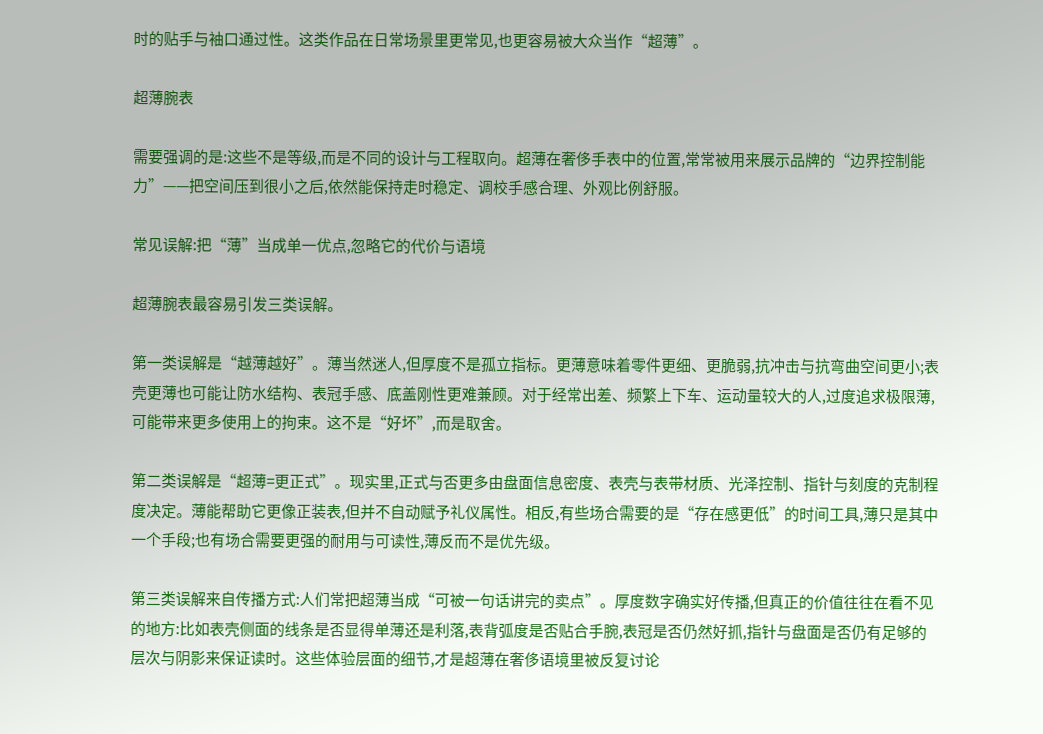时的贴手与袖口通过性。这类作品在日常场景里更常见,也更容易被大众当作“超薄”。

超薄腕表

需要强调的是:这些不是等级,而是不同的设计与工程取向。超薄在奢侈手表中的位置,常常被用来展示品牌的“边界控制能力”——把空间压到很小之后,依然能保持走时稳定、调校手感合理、外观比例舒服。

常见误解:把“薄”当成单一优点,忽略它的代价与语境

超薄腕表最容易引发三类误解。

第一类误解是“越薄越好”。薄当然迷人,但厚度不是孤立指标。更薄意味着零件更细、更脆弱,抗冲击与抗弯曲空间更小;表壳更薄也可能让防水结构、表冠手感、底盖刚性更难兼顾。对于经常出差、频繁上下车、运动量较大的人,过度追求极限薄,可能带来更多使用上的拘束。这不是“好坏”,而是取舍。

第二类误解是“超薄=更正式”。现实里,正式与否更多由盘面信息密度、表壳与表带材质、光泽控制、指针与刻度的克制程度决定。薄能帮助它更像正装表,但并不自动赋予礼仪属性。相反,有些场合需要的是“存在感更低”的时间工具,薄只是其中一个手段;也有场合需要更强的耐用与可读性,薄反而不是优先级。

第三类误解来自传播方式:人们常把超薄当成“可被一句话讲完的卖点”。厚度数字确实好传播,但真正的价值往往在看不见的地方:比如表壳侧面的线条是否显得单薄还是利落,表背弧度是否贴合手腕,表冠是否仍然好抓,指针与盘面是否仍有足够的层次与阴影来保证读时。这些体验层面的细节,才是超薄在奢侈语境里被反复讨论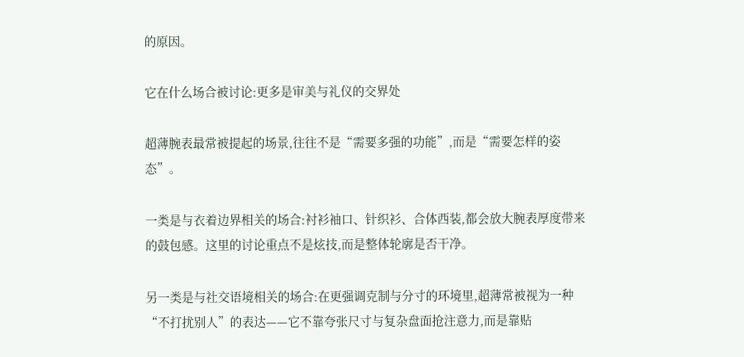的原因。

它在什么场合被讨论:更多是审美与礼仪的交界处

超薄腕表最常被提起的场景,往往不是“需要多强的功能”,而是“需要怎样的姿态”。

一类是与衣着边界相关的场合:衬衫袖口、针织衫、合体西装,都会放大腕表厚度带来的鼓包感。这里的讨论重点不是炫技,而是整体轮廓是否干净。

另一类是与社交语境相关的场合:在更强调克制与分寸的环境里,超薄常被视为一种“不打扰别人”的表达——它不靠夸张尺寸与复杂盘面抢注意力,而是靠贴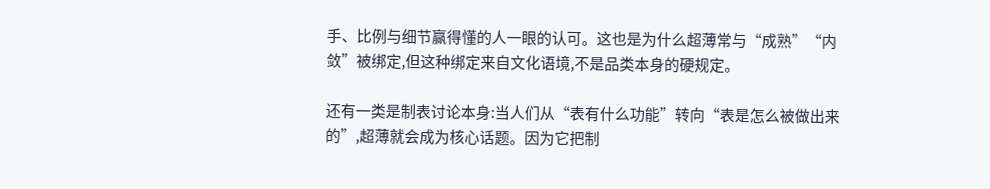手、比例与细节赢得懂的人一眼的认可。这也是为什么超薄常与“成熟”“内敛”被绑定,但这种绑定来自文化语境,不是品类本身的硬规定。

还有一类是制表讨论本身:当人们从“表有什么功能”转向“表是怎么被做出来的”,超薄就会成为核心话题。因为它把制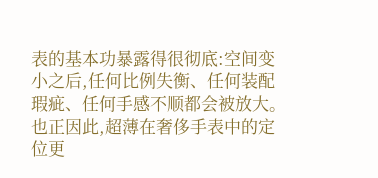表的基本功暴露得很彻底:空间变小之后,任何比例失衡、任何装配瑕疵、任何手感不顺都会被放大。也正因此,超薄在奢侈手表中的定位更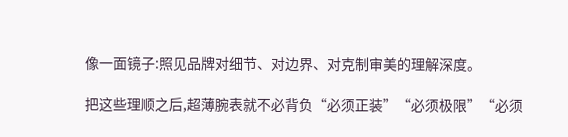像一面镜子:照见品牌对细节、对边界、对克制审美的理解深度。

把这些理顺之后,超薄腕表就不必背负“必须正装”“必须极限”“必须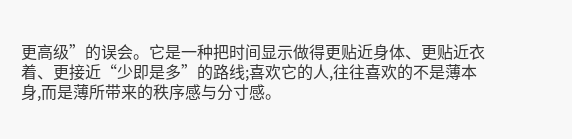更高级”的误会。它是一种把时间显示做得更贴近身体、更贴近衣着、更接近“少即是多”的路线;喜欢它的人,往往喜欢的不是薄本身,而是薄所带来的秩序感与分寸感。